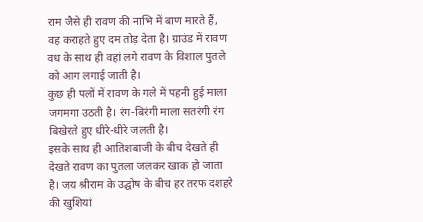राम जैसे ही रावण की नाभि में बाण मारते हैं, वह कराहते हुए दम तोड़ देता है। ग्राउंड में रावण वध के साथ ही वहां लगे रावण के विशाल पुतले को आग लगाई जाती है।
कुछ ही पलों में रावण के गले में पहनी हुई माला जगमगा उठती है। रंग-बिरंगी माला सतरंगी रंग बिखेरते हुए धीरे-धीरे जलती है।
इसके साथ ही आतिशबाजी के बीच देखते ही देखते रावण का पुतला जलकर खाक हो जाता है। जय श्रीराम के उद्घोष के बीच हर तरफ दशहरे की खुशियां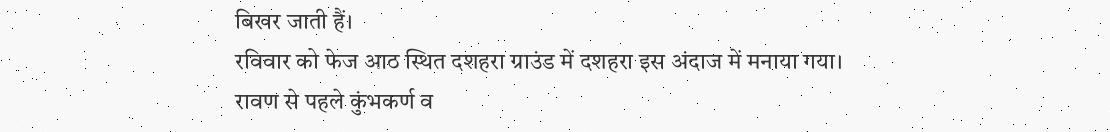बिखर जाती हैं।
रविवार को फेज आठ स्थित दशहरा ग्राउंड में दशहरा इस अंदाज में मनाया गया।
रावण से पहले कुंभकर्ण व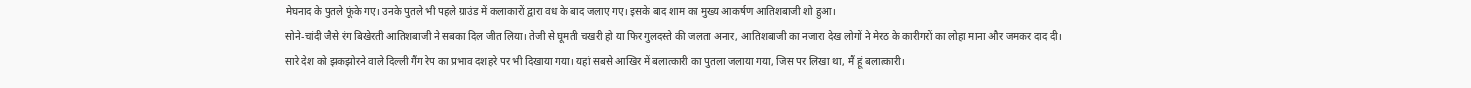मेघनाद के पुतले फूंके गए। उनके पुतले भी पहले ग्राउंड में कलाकारों द्वारा वध के बाद जलाए गए। इसके बाद शाम का मुख्य आकर्षण आतिशबाजी शो हुआ।
सोने-चांदी जैसे रंग बिखेरती आतिशबाजी ने सबका दिल जीत लिया। तेजी से घूमती चखरी हो या फिर गुलदस्ते की जलता अनार, आतिशबाजी का नजारा देख लोगों ने मेरठ के कारीगरों का लोहा माना और जमकर दाद दी।
सारे देश को झकझोरने वाले दिल्ली गैंग रेप का प्रभाव दशहरे पर भी दिखाया गया। यहां सबसे आखिर में बलात्कारी का पुतला जलाया गया, जिस पर लिखा था, मैं हूं बलात्कारी।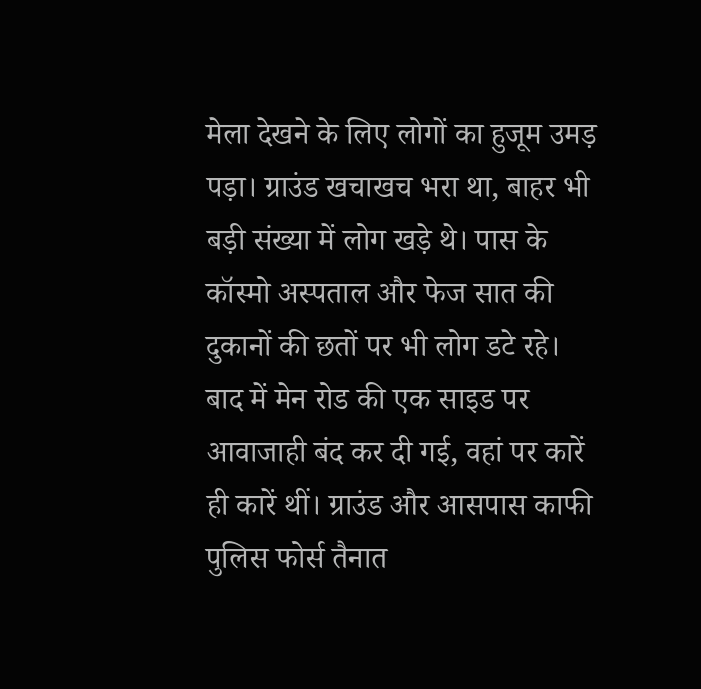मेला देखने के लिए लोगों का हुजूम उमड़ पड़ा। ग्राउंड खचाखच भरा था, बाहर भी बड़ी संख्या में लोग खड़े थे। पास के कॉस्मो अस्पताल और फेज सात की दुकानों की छतों पर भी लोग डटे रहे।
बाद में मेन रोड की एक साइड पर आवाजाही बंद कर दी गई, वहां पर कारें ही कारें थीं। ग्राउंड और आसपास काफी पुलिस फोर्स तैनात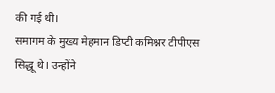की गई थी।
समागम के मुख्य मेहमान डिप्टी कमिश्नर टीपीएस सिद्धू थे। उन्होंने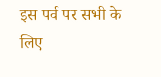इस पर्व पर सभी के लिए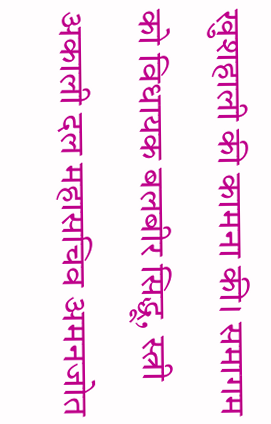खुशहाली की कामना की। समागम को विधायक बलबीर सिद्धू, स्त्री अकाली दल महासचिव अमनजोत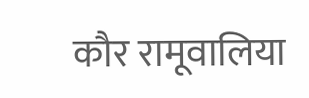कौर रामूवालिया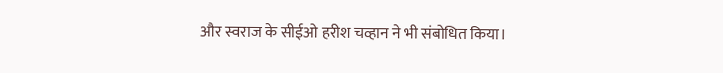और स्वराज के सीईओ हरीश चव्हान ने भी संबोधित किया।